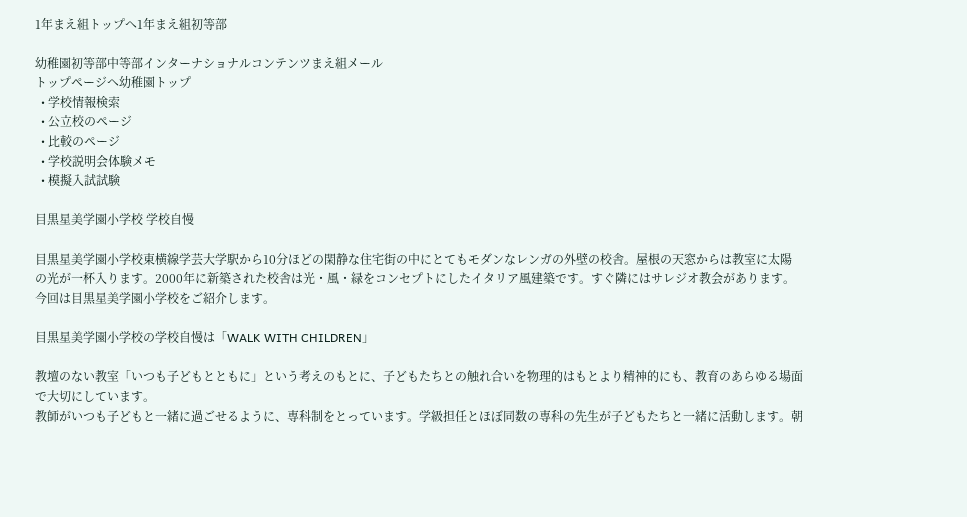1年まえ組トップへ1年まえ組初等部

幼稚園初等部中等部インターナショナルコンテンツまえ組メール
トップページへ幼稚園トップ
  • 学校情報検索
  • 公立校のページ
  • 比較のページ
  • 学校説明会体験メモ
  • 模擬入試試験

目黒星美学園小学校 学校自慢

目黒星美学園小学校東横線学芸大学駅から10分ほどの閑静な住宅街の中にとてもモダンなレンガの外壁の校舎。屋根の天窓からは教室に太陽の光が一杯入ります。2000年に新築された校舎は光・風・緑をコンセプトにしたイタリア風建築です。すぐ隣にはサレジオ教会があります。今回は目黒星美学園小学校をご紹介します。

目黒星美学園小学校の学校自慢は「WALK WITH CHILDREN」

教壇のない教室「いつも子どもとともに」という考えのもとに、子どもたちとの触れ合いを物理的はもとより精神的にも、教育のあらゆる場面で大切にしています。
教師がいつも子どもと一緒に過ごせるように、専科制をとっています。学級担任とほぼ同数の専科の先生が子どもたちと一緒に活動します。朝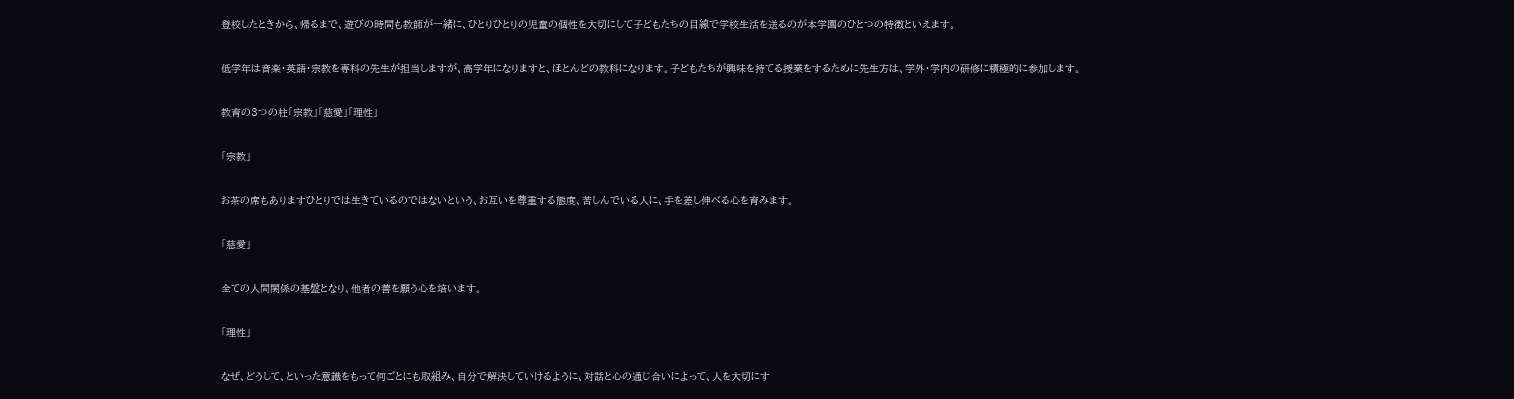登校したときから、帰るまで、遊びの時間も教師が一緒に、ひとりひとりの児童の個性を大切にして子どもたちの目線で学校生活を送るのが本学園のひとつの特徴といえます。

低学年は音楽・英語・宗教を専科の先生が担当しますが、高学年になりますと、ほとんどの教科になります。子どもたちが興味を持てる授業をするために先生方は、学外・学内の研修に積極的に参加します。

教育の3つの柱「宗教」「慈愛」「理性」

「宗教」

お茶の席もありますひとりでは生きているのではないという、お互いを尊重する態度、苦しんでいる人に、手を差し伸べる心を育みます。

「慈愛」

全ての人間関係の基盤となり、他者の善を願う心を培います。

「理性」

なぜ、どうして、といった意識をもって何ごとにも取組み、自分で解決していけるように、対話と心の通じ合いによって、人を大切にす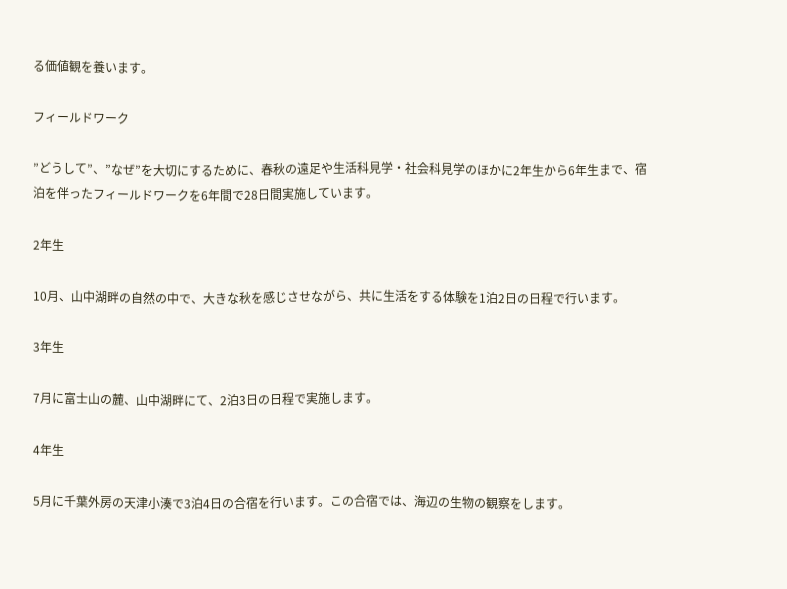る価値観を養います。

フィールドワーク

”どうして”、”なぜ”を大切にするために、春秋の遠足や生活科見学・社会科見学のほかに2年生から6年生まで、宿泊を伴ったフィールドワークを6年間で28日間実施しています。

2年生

10月、山中湖畔の自然の中で、大きな秋を感じさせながら、共に生活をする体験を1泊2日の日程で行います。

3年生

7月に富士山の麓、山中湖畔にて、2泊3日の日程で実施します。

4年生

5月に千葉外房の天津小湊で3泊4日の合宿を行います。この合宿では、海辺の生物の観察をします。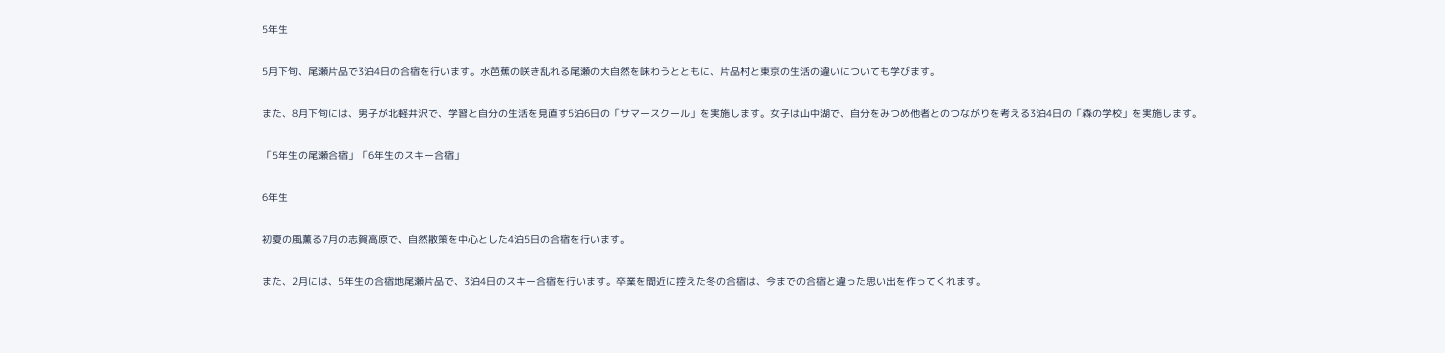5年生

5月下旬、尾瀬片品で3泊4日の合宿を行います。水芭蕉の咲き乱れる尾瀬の大自然を味わうとともに、片品村と東京の生活の違いについても学びます。

また、8月下旬には、男子が北軽井沢で、学習と自分の生活を見直す5泊6日の「サマースクール」を実施します。女子は山中湖で、自分をみつめ他者とのつながりを考える3泊4日の「森の学校」を実施します。

「5年生の尾瀬合宿」「6年生のスキー合宿」

6年生

初夏の風薫る7月の志賀高原で、自然散策を中心とした4泊5日の合宿を行います。

また、2月には、5年生の合宿地尾瀬片品で、3泊4日のスキー合宿を行います。卒業を間近に控えた冬の合宿は、今までの合宿と違った思い出を作ってくれます。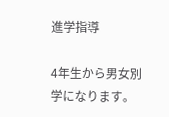進学指導

4年生から男女別学になります。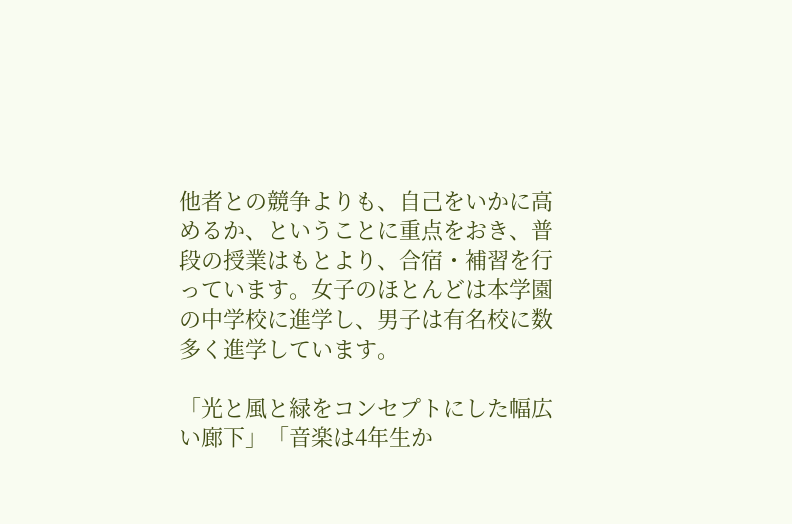他者との競争よりも、自己をいかに高めるか、ということに重点をおき、普段の授業はもとより、合宿・補習を行っています。女子のほとんどは本学園の中学校に進学し、男子は有名校に数多く進学しています。

「光と風と緑をコンセプトにした幅広い廊下」「音楽は4年生か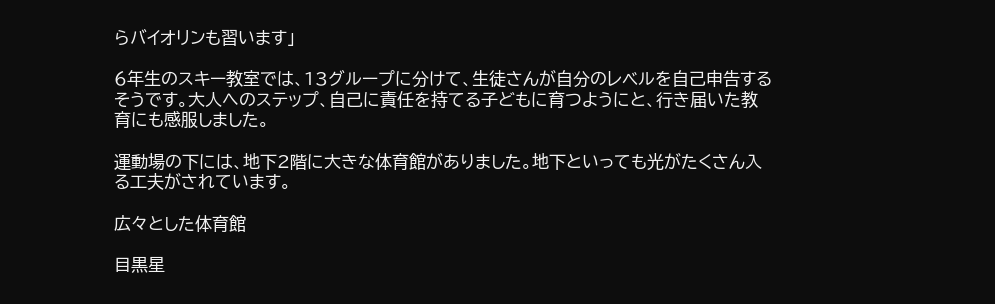らバイオリンも習います」

6年生のスキー教室では、13グループに分けて、生徒さんが自分のレベルを自己申告するそうです。大人へのステップ、自己に責任を持てる子どもに育つようにと、行き届いた教育にも感服しました。

運動場の下には、地下2階に大きな体育館がありました。地下といっても光がたくさん入る工夫がされています。

広々とした体育館

目黒星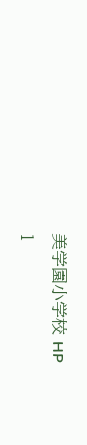美学園小学校 HP
1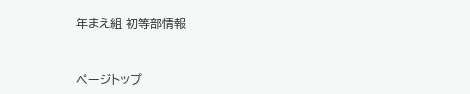年まえ組 初等部情報



ページトップ